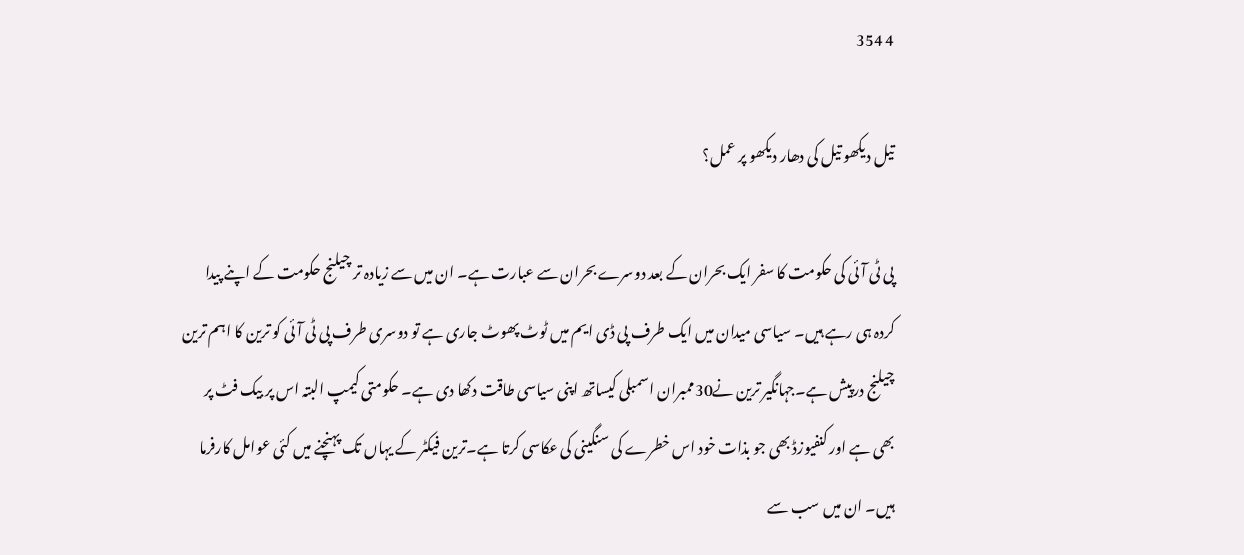4 354

تیل دیکھو تیل کی دھار دیکھو پر عمل؟

پی ٹی آئی کی حکومت کا سفر ایک بحران کے بعد دوسرے بحران سے عبارت ہے۔ ان میں سے زیادہ تر چیلنج حکومت کے اپنے پیدا کردہ ہی رہے ہیں۔ سیاسی میدان میں ایک طرف پی ڈی ایم میں ٹوٹ پھوٹ جاری ہے تو دوسری طرف پی ٹی آئی کو ترین کا اہم ترین چیلنج درپیش ہے۔جہانگیر ترین نے30ممبران اسمبلی کیساتھ اپنی سیاسی طاقت دکھا دی ہے۔ حکومتی کیمپ البتہ اس پر بیک فٹ پر بھی ہے اور کنفیوزڈ بھی جو بذات خود اس خطرے کی سنگینی کی عکاسی کرتا ہے۔ترین فیکٹر کے یہاں تک پہنچنے میں کئی عوامل کارفرما ہیں۔ ان میں سب سے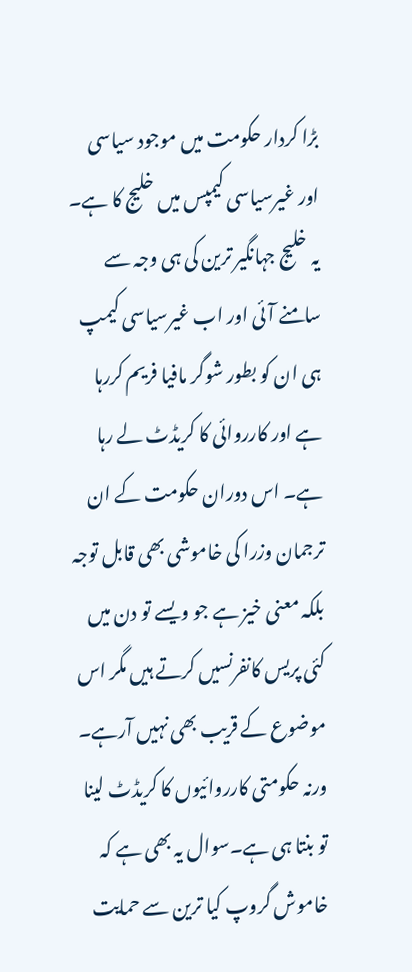بڑا کردار حکومت میں موجود سیاسی اور غیرسیاسی کیمپس میں خلیج کا ہے۔ یہ خلیج جہانگیر ترین کی ہی وجہ سے سامنے آئی اور اب غیرسیاسی کیمپ ہی ان کو بطور شوگر مافیا فریم کررہا ہے اور کارروائی کا کریڈٹ لے رہا ہے۔ اس دوران حکومت کے ان ترجمان وزرا کی خاموشی بھی قابل توجہ بلکہ معنی خیز ہے جو ویسے تو دن میں کئی پریس کانفرنسیں کرتے ہیں مگر اس موضوع کے قریب بھی نہیں آرہے۔ ورنہ حکومتی کارروائیوں کا کریڈٹ لینا تو بنتا ہی ہے۔سوال یہ بھی ہے کہ خاموش گروپ کیا ترین سے حمایت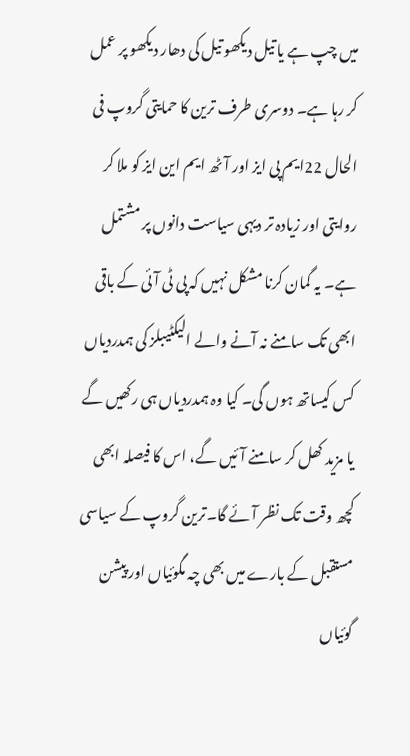میں چپ ہے یا تیل دیکھو تیل کی دھار دیکھو پر عمل کر رہا ہے۔ دوسری طرف ترین کا حمایتی گروپ فی الحال 22ایم پی ایز اور آٹھ ایم این ایز کو ملا کر روایتی اور زیادہ تر دیہی سیاست دانوں پر مشتمل ہے۔ یہ گمان کرنا مشکل نہیں کہ پی ٹی آئی کے باقی ابھی تک سامنے نہ آنے والے الیکٹیبلز کی ہمدردیاں کس کیساتھ ہوں گی۔ کیا وہ ہمدردیاں ہی رکھیں گے یا مزید کھل کر سامنے آئیں گے، اس کا فیصلہ ابھی کچھ وقت تک نظر آئے گا۔ترین گروپ کے سیاسی مستقبل کے بارے میں بھی چہ مگوئیاں اور پیشن گوئیاں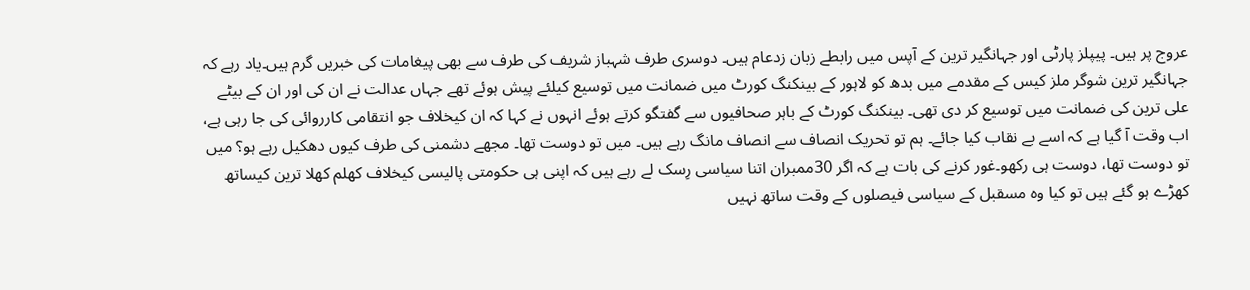عروج پر ہیں۔ پیپلز پارٹی اور جہانگیر ترین کے آپس میں رابطے زبان زدعام ہیں۔ دوسری طرف شہباز شریف کی طرف سے بھی پیغامات کی خبریں گرم ہیں۔یاد رہے کہ جہانگیر ترین شوگر ملز کیس کے مقدمے میں بدھ کو لاہور کے بینکنگ کورٹ میں ضمانت میں توسیع کیلئے پیش ہوئے تھے جہاں عدالت نے ان کی اور ان کے بیٹے علی ترین کی ضمانت میں توسیع کر دی تھی۔ بینکنگ کورٹ کے باہر صحافیوں سے گفتگو کرتے ہوئے انہوں نے کہا کہ ان کیخلاف جو انتقامی کارروائی کی جا رہی ہے، اب وقت آ گیا ہے کہ اسے بے نقاب کیا جائے۔ ہم تو تحریک انصاف سے انصاف مانگ رہے ہیں۔ میں تو دوست تھا۔ مجھے دشمنی کی طرف کیوں دھکیل رہے ہو؟ میں تو دوست تھا، دوست ہی رکھو۔غور کرنے کی بات ہے کہ اگر 30ممبران اتنا سیاسی رِسک لے رہے ہیں کہ اپنی ہی حکومتی پالیسی کیخلاف کھلم کھلا ترین کیساتھ کھڑے ہو گئے ہیں تو کیا وہ مسقبل کے سیاسی فیصلوں کے وقت ساتھ نہیں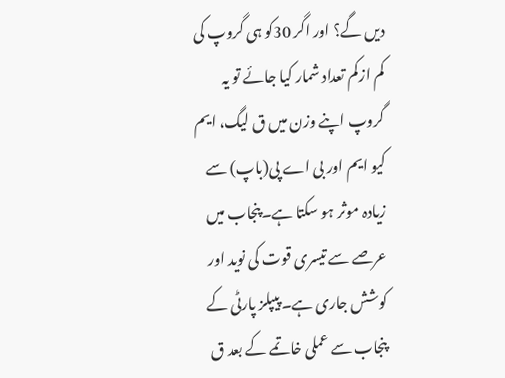دیں گے؟ اور اگر 30کو ہی گروپ کی کم ازکم تعداد شمار کیا جائے تو یہ گروپ اپنے وزن میں ق لیگ، ایم کیو ایم اور بی اے پی(باپ) سے زیادہ موثر ہو سکتا ہے۔پنجاب میں عرصے سے تیسری قوت کی نوید اور کوشش جاری ہے۔ پیپلز پارٹی کے پنجاب سے عملی خاتمے کے بعد ق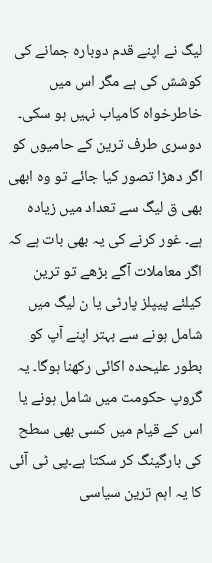لیگ نے اپنے قدم دوبارہ جمانے کی کوشش کی ہے مگر اس میں خاطرخواہ کامیاب نہیں ہو سکی۔ دوسری طرف ترین کے حامیوں کو اگر دھڑا تصور کیا جائے تو وہ ابھی بھی ق لیگ سے تعداد میں زیادہ ہے۔ غور کرنے کی یہ بھی بات ہے کہ اگر معاملات آگے بڑھے تو ترین کیلئے پیپلز پارٹی یا ن لیگ میں شامل ہونے سے بہتر اپنے آپ کو بطور علیحدہ اکائی رکھنا ہوگا۔ یہ گروپ حکومت میں شامل ہونے یا اس کے قیام میں کسی بھی سطح کی بارگینگ کر سکتا ہے۔پی ٹی آئی کا یہ اہم ترین سیاسی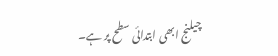چیلنج ابھی ابتدائی سطح پر ہے۔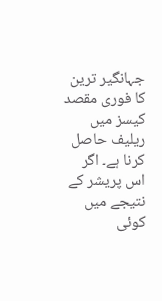جہانگیر ترین کا فوری مقصد کیسز میں ریلیف حاصل کرنا ہے۔ اگر اس پریشر کے نتیجے میں کوئی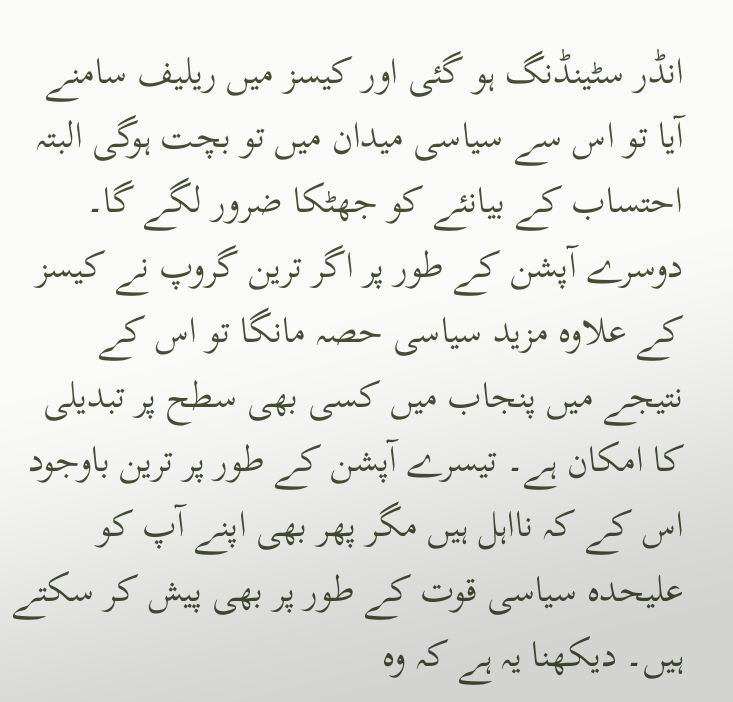انڈر سٹینڈنگ ہو گئی اور کیسز میں ریلیف سامنے آیا تو اس سے سیاسی میدان میں تو بچت ہوگی البتہ احتساب کے بیانئے کو جھٹکا ضرور لگے گا۔ دوسرے آپشن کے طور پر اگر ترین گروپ نے کیسز کے علاوہ مزید سیاسی حصہ مانگا تو اس کے نتیجے میں پنجاب میں کسی بھی سطح پر تبدیلی کا امکان ہے۔ تیسرے آپشن کے طور پر ترین باوجود اس کے کہ نااہل ہیں مگر پھر بھی اپنے آپ کو علیحدہ سیاسی قوت کے طور پر بھی پیش کر سکتے ہیں۔ دیکھنا یہ ہے کہ وہ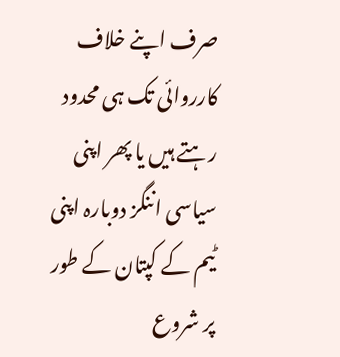صرف اپنے خلاف کارروائی تک ہی محدود رہتے ہیں یا پھر اپنی سیاسی اننگز دوبارہ اپنی ٹیم کے کپتان کے طور پر شروع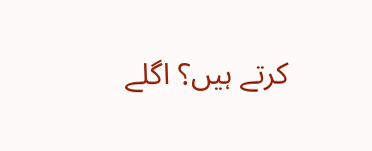کرتے ہیں؟ اگلے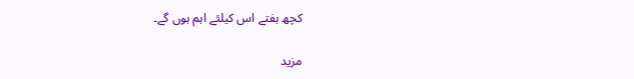کچھ ہفتے اس کیلئے اہم ہوں گے۔

مزید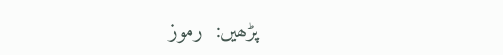پڑھیں:  رموز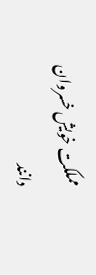مملکت خویش خسروان دانند